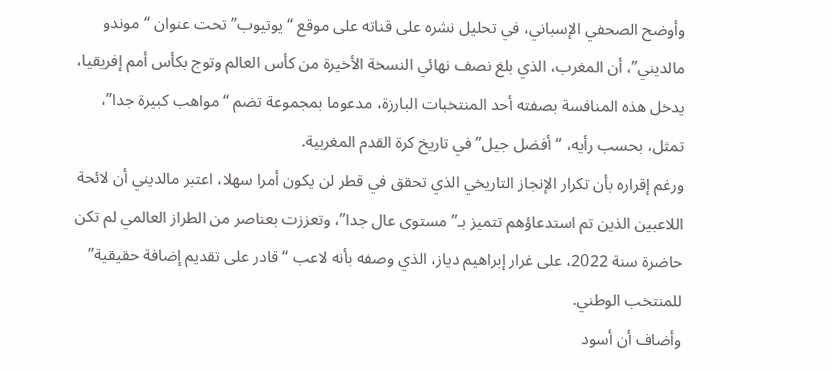وأوضح الصحفي الإسباني، في تحليل نشره على قناته على موقع “يوتيوب” تحت عنوان “موندو مالديني”، أن المغرب، الذي بلغ نصف نهائي النسخة الأخيرة من كأس العالم وتوج بكأس أمم إفريقيا، يدخل هذه المنافسة بصفته أحد المنتخبات البارزة، مدعوما بمجموعة تضم “مواهب كبيرة جدا”، تمثل، بحسب رأيه، “أفضل جيل” في تاريخ كرة القدم المغربية.
ورغم إقراره بأن تكرار الإنجاز التاريخي الذي تحقق في قطر لن يكون أمرا سهلا، اعتبر مالديني أن لائحة اللاعبين الذين تم استدعاؤهم تتميز بـ”مستوى عال جدا”، وتعززت بعناصر من الطراز العالمي لم تكن حاضرة سنة 2022، على غرار إبراهيم دياز، الذي وصفه بأنه لاعب “قادر على تقديم إضافة حقيقية” للمنتخب الوطني.
وأضاف أن أسود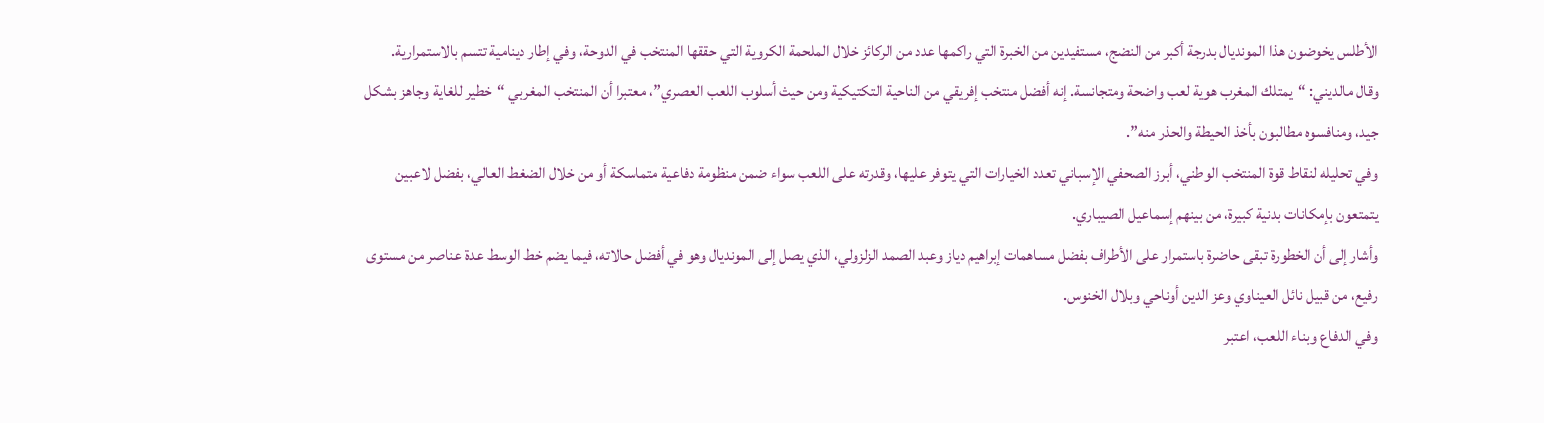الأطلس يخوضون هذا المونديال بدرجة أكبر من النضج، مستفيدين من الخبرة التي راكمها عدد من الركائز خلال الملحمة الكروية التي حققها المنتخب في الدوحة، وفي إطار دينامية تتسم بالاستمرارية.
وقال مالديني: “يمتلك المغرب هوية لعب واضحة ومتجانسة. إنه أفضل منتخب إفريقي من الناحية التكتيكية ومن حيث أسلوب اللعب العصري”، معتبرا أن المنتخب المغربي “خطير للغاية وجاهز بشكل جيد، ومنافسوه مطالبون بأخذ الحيطة والحذر منه”.
وفي تحليله لنقاط قوة المنتخب الوطني، أبرز الصحفي الإسباني تعدد الخيارات التي يتوفر عليها، وقدرته على اللعب سواء ضمن منظومة دفاعية متماسكة أو من خلال الضغط العالي، بفضل لاعبين يتمتعون بإمكانات بدنية كبيرة، من بينهم إسماعيل الصيباري.
وأشار إلى أن الخطورة تبقى حاضرة باستمرار على الأطراف بفضل مساهمات إبراهيم دياز وعبد الصمد الزلزولي، الذي يصل إلى المونديال وهو في أفضل حالاته، فيما يضم خط الوسط عدة عناصر من مستوى رفيع، من قبيل نائل العيناوي وعز الدين أوناحي وبلال الخنوس.
وفي الدفاع وبناء اللعب، اعتبر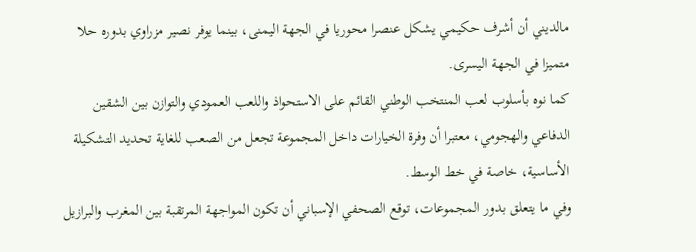مالديني أن أشرف حكيمي يشكل عنصرا محوريا في الجهة اليمنى، بينما يوفر نصير مزراوي بدوره حلا متميزا في الجهة اليسرى.
كما نوه بأسلوب لعب المنتخب الوطني القائم على الاستحواذ واللعب العمودي والتوازن بين الشقين الدفاعي والهجومي، معتبرا أن وفرة الخيارات داخل المجموعة تجعل من الصعب للغاية تحديد التشكيلة الأساسية، خاصة في خط الوسط.
وفي ما يتعلق بدور المجموعات، توقع الصحفي الإسباني أن تكون المواجهة المرتقبة بين المغرب والبرازيل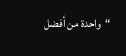“واحدة من أفضل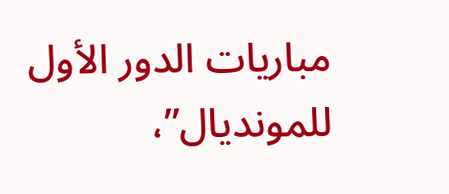مباريات الدور الأول للمونديال”،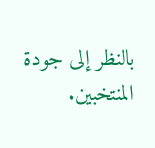بالنظر إلى جودة المنتخبين.